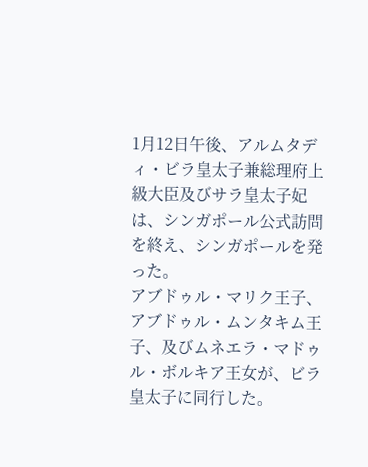1月12日午後、アルムタディ・ビラ皇太子兼総理府上級大臣及びサラ皇太子妃は、シンガポール公式訪問を終え、シンガポールを発った。
アブドゥル・マリク王子、アブドゥル・ムンタキム王子、及びムネエラ・マドゥル・ボルキア王女が、ビラ皇太子に同行した。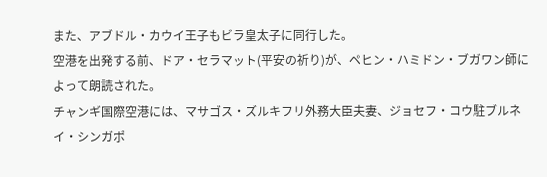また、アブドル・カウイ王子もビラ皇太子に同行した。
空港を出発する前、ドア・セラマット(平安の祈り)が、ペヒン・ハミドン・ブガワン師によって朗読された。
チャンギ国際空港には、マサゴス・ズルキフリ外務大臣夫妻、ジョセフ・コウ駐ブルネイ・シンガポ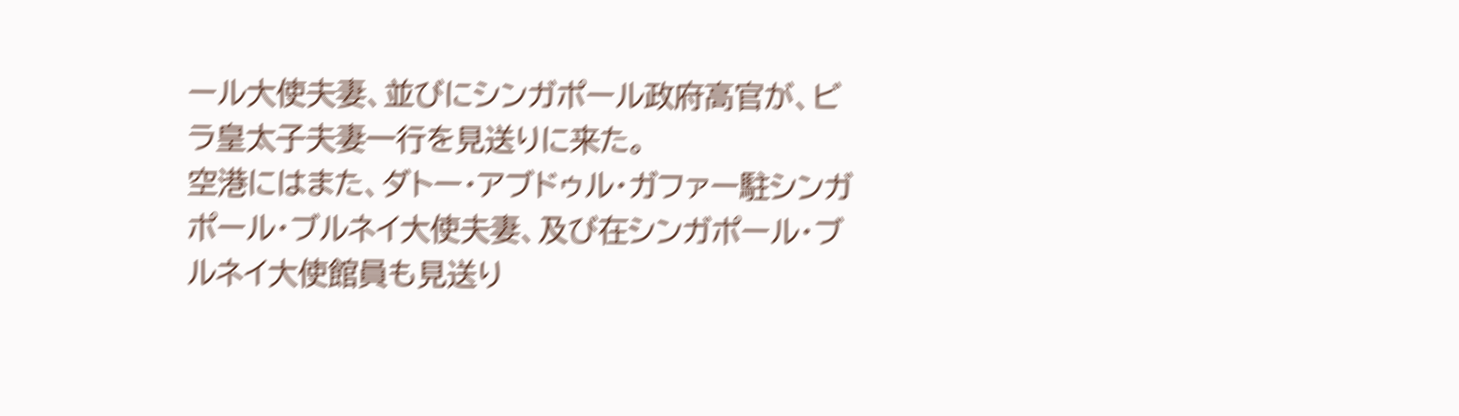ール大使夫妻、並びにシンガポール政府高官が、ビラ皇太子夫妻一行を見送りに来た。
空港にはまた、ダトー・アブドゥル・ガファー駐シンガポール・ブルネイ大使夫妻、及び在シンガポール・ブルネイ大使館員も見送り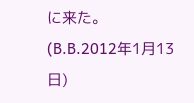に来た。
(B.B.2012年1月13日)